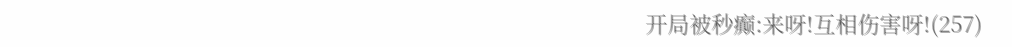开局被秒癫:来呀!互相伤害呀!(257)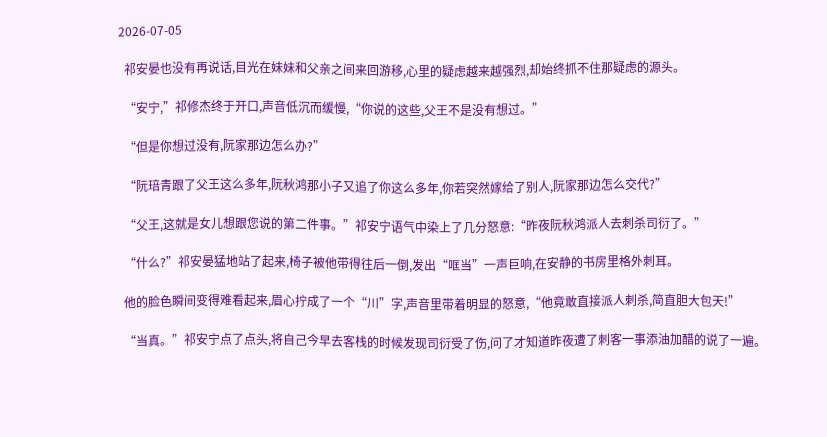2026-07-05

  祁安晏也没有再说话,目光在妹妹和父亲之间来回游移,心里的疑虑越来越强烈,却始终抓不住那疑虑的源头。

  “安宁,”祁修杰终于开口,声音低沉而缓慢,“你说的这些,父王不是没有想过。”

  “但是你想过没有,阮家那边怎么办?”

  “阮琣青跟了父王这么多年,阮秋鸿那小子又追了你这么多年,你若突然嫁给了别人,阮家那边怎么交代?”

  “父王,这就是女儿想跟您说的第二件事。”祁安宁语气中染上了几分怒意:“昨夜阮秋鸿派人去刺杀司衍了。”

  “什么?”祁安晏猛地站了起来,椅子被他带得往后一倒,发出“哐当”一声巨响,在安静的书房里格外刺耳。

  他的脸色瞬间变得难看起来,眉心拧成了一个“川”字,声音里带着明显的怒意,“他竟敢直接派人刺杀,简直胆大包天!”

  “当真。”祁安宁点了点头,将自己今早去客栈的时候发现司衍受了伤,问了才知道昨夜遭了刺客一事添油加醋的说了一遍。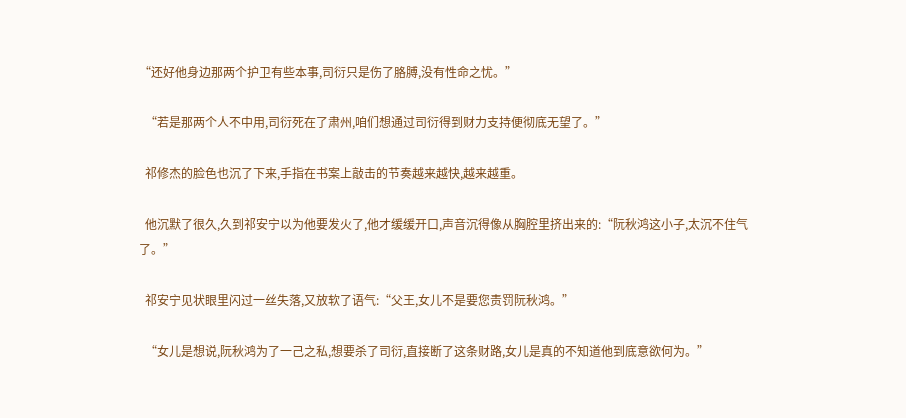“还好他身边那两个护卫有些本事,司衍只是伤了胳膊,没有性命之忧。”

  “若是那两个人不中用,司衍死在了肃州,咱们想通过司衍得到财力支持便彻底无望了。”

  祁修杰的脸色也沉了下来,手指在书案上敲击的节奏越来越快,越来越重。

  他沉默了很久,久到祁安宁以为他要发火了,他才缓缓开口,声音沉得像从胸腔里挤出来的:“阮秋鸿这小子,太沉不住气了。”

  祁安宁见状眼里闪过一丝失落,又放软了语气:“父王,女儿不是要您责罚阮秋鸿。”

  “女儿是想说,阮秋鸿为了一己之私,想要杀了司衍,直接断了这条财路,女儿是真的不知道他到底意欲何为。”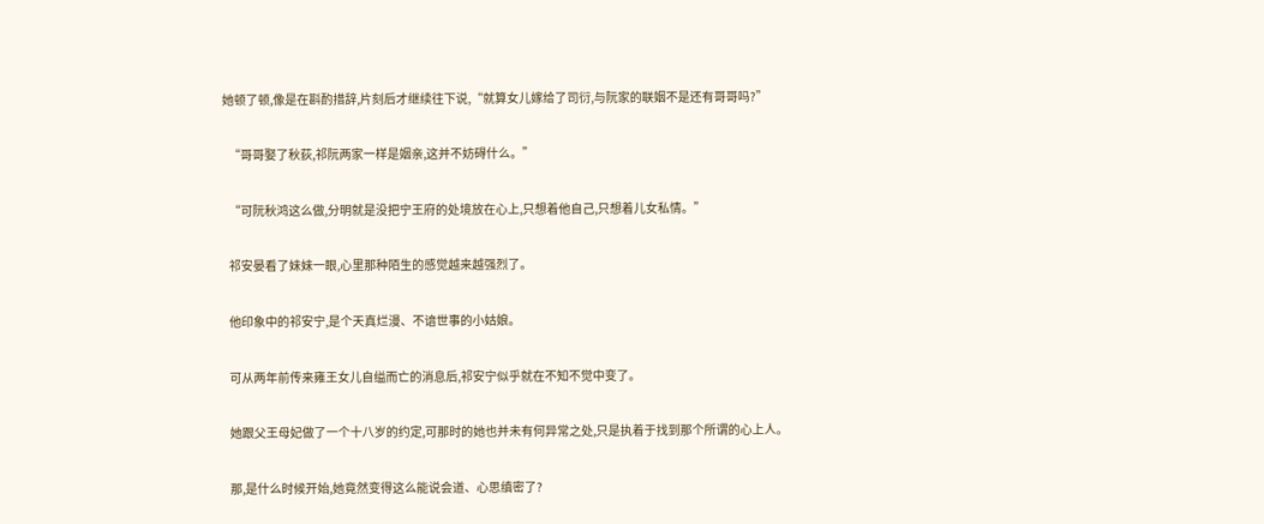她顿了顿,像是在斟酌措辞,片刻后才继续往下说,“就算女儿嫁给了司衍,与阮家的联姻不是还有哥哥吗?”

  “哥哥娶了秋荻,祁阮两家一样是姻亲,这并不妨碍什么。”

  “可阮秋鸿这么做,分明就是没把宁王府的处境放在心上,只想着他自己,只想着儿女私情。”

  祁安晏看了妹妹一眼,心里那种陌生的感觉越来越强烈了。

  他印象中的祁安宁,是个天真烂漫、不谙世事的小姑娘。

  可从两年前传来雍王女儿自缢而亡的消息后,祁安宁似乎就在不知不觉中变了。

  她跟父王母妃做了一个十八岁的约定,可那时的她也并未有何异常之处,只是执着于找到那个所谓的心上人。

  那,是什么时候开始,她竟然变得这么能说会道、心思缜密了?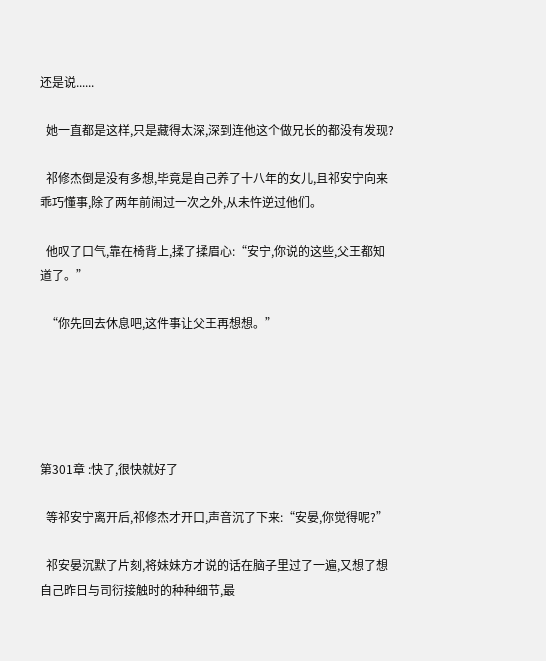还是说......

  她一直都是这样,只是藏得太深,深到连他这个做兄长的都没有发现?

  祁修杰倒是没有多想,毕竟是自己养了十八年的女儿,且祁安宁向来乖巧懂事,除了两年前闹过一次之外,从未忤逆过他们。

  他叹了口气,靠在椅背上,揉了揉眉心:“安宁,你说的这些,父王都知道了。”

  “你先回去休息吧,这件事让父王再想想。”





第301章 :快了,很快就好了

  等祁安宁离开后,祁修杰才开口,声音沉了下来:“安晏,你觉得呢?”

  祁安晏沉默了片刻,将妹妹方才说的话在脑子里过了一遍,又想了想自己昨日与司衍接触时的种种细节,最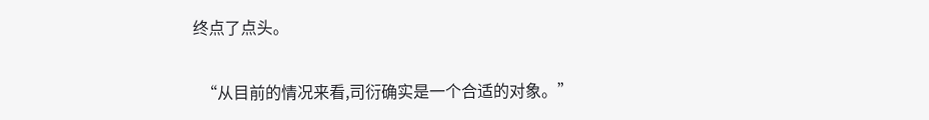终点了点头。

  “从目前的情况来看,司衍确实是一个合适的对象。”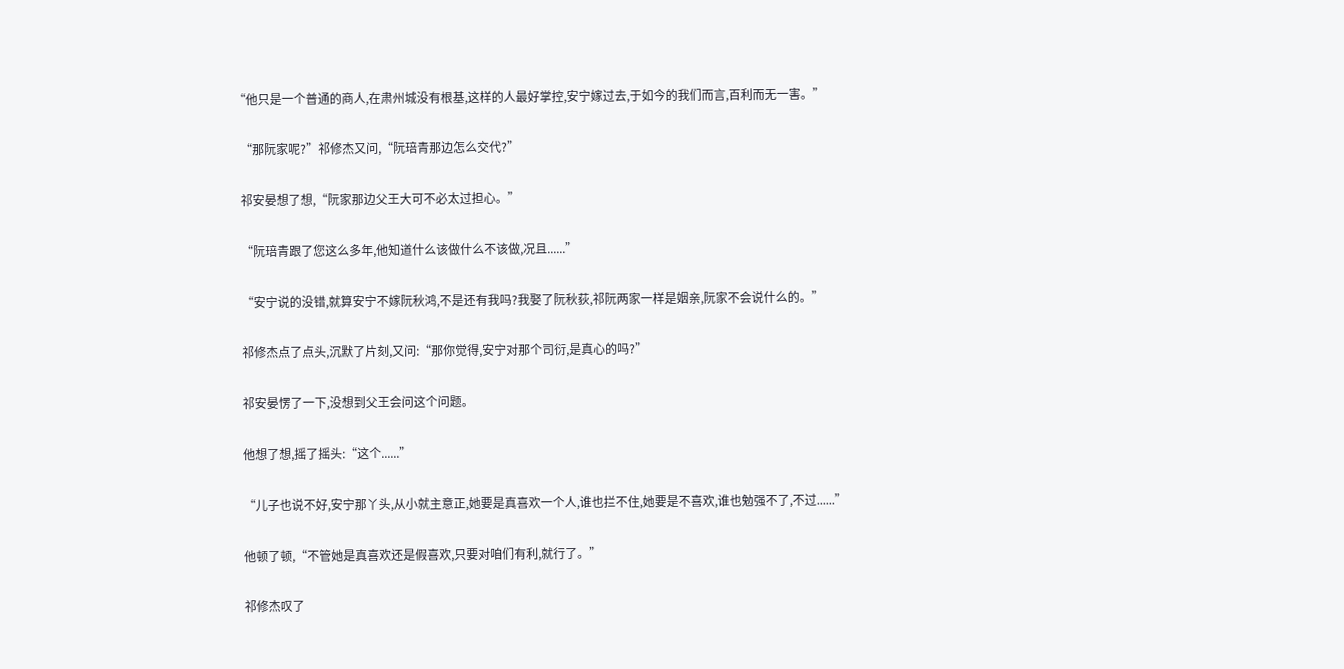“他只是一个普通的商人,在肃州城没有根基,这样的人最好掌控,安宁嫁过去,于如今的我们而言,百利而无一害。”

  “那阮家呢?”祁修杰又问,“阮琣青那边怎么交代?”

  祁安晏想了想,“阮家那边父王大可不必太过担心。”

  “阮琣青跟了您这么多年,他知道什么该做什么不该做,况且......”

  “安宁说的没错,就算安宁不嫁阮秋鸿,不是还有我吗?我娶了阮秋荻,祁阮两家一样是姻亲,阮家不会说什么的。”

  祁修杰点了点头,沉默了片刻,又问:“那你觉得,安宁对那个司衍,是真心的吗?”

  祁安晏愣了一下,没想到父王会问这个问题。

  他想了想,摇了摇头:“这个......”

  “儿子也说不好,安宁那丫头,从小就主意正,她要是真喜欢一个人,谁也拦不住,她要是不喜欢,谁也勉强不了,不过......”

  他顿了顿,“不管她是真喜欢还是假喜欢,只要对咱们有利,就行了。”

  祁修杰叹了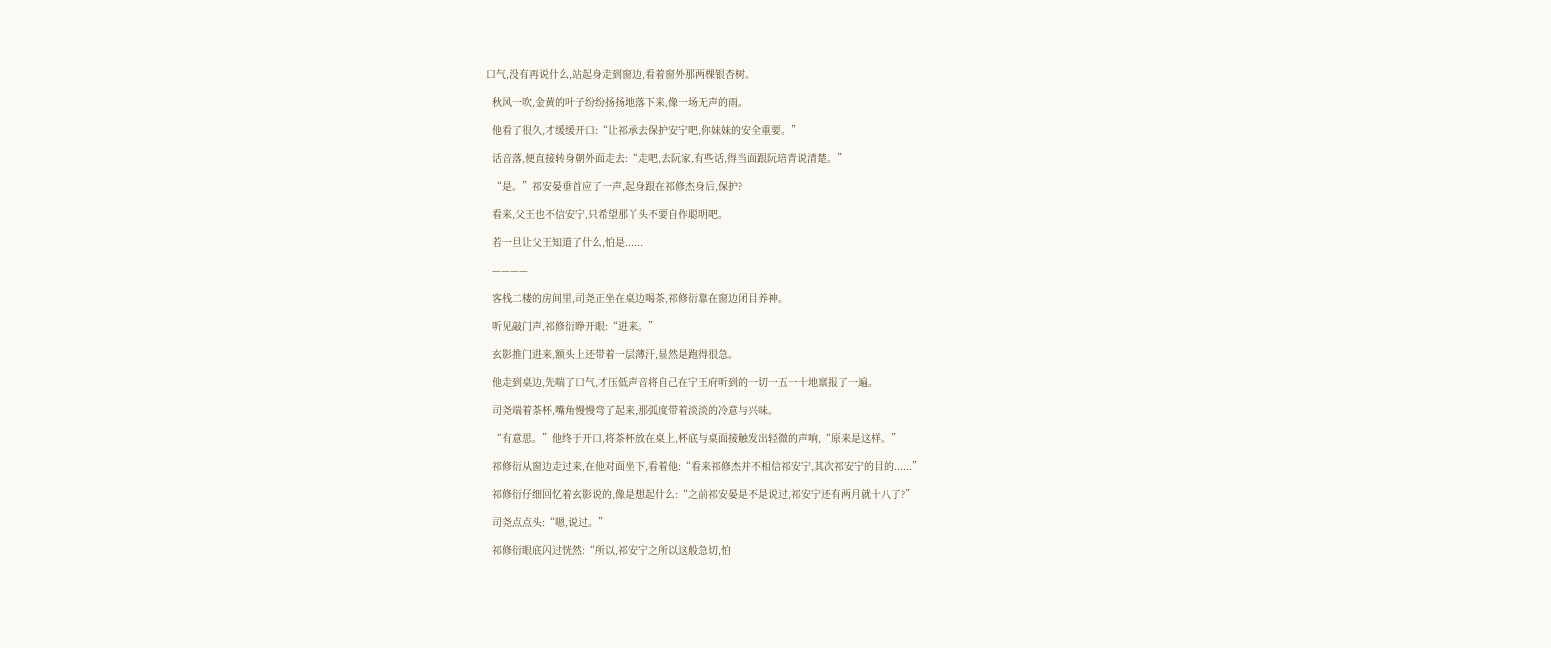口气,没有再说什么,站起身走到窗边,看着窗外那两棵银杏树。

  秋风一吹,金黄的叶子纷纷扬扬地落下来,像一场无声的雨。

  他看了很久,才缓缓开口:“让祁承去保护安宁吧,你妹妹的安全重要。”

  话音落,便直接转身朝外面走去:“走吧,去阮家,有些话,得当面跟阮琣青说清楚。”

  “是。”祁安晏垂首应了一声,起身跟在祁修杰身后,保护?

  看来,父王也不信安宁,只希望那丫头不要自作聪明吧。

  若一旦让父王知道了什么,怕是......

  ————

  客栈二楼的房间里,司尧正坐在桌边喝茶,祁修衍靠在窗边闭目养神。

  听见敲门声,祁修衍睁开眼:“进来。”

  玄影推门进来,额头上还带着一层薄汗,显然是跑得很急。

  他走到桌边,先喘了口气,才压低声音将自己在宁王府听到的一切一五一十地禀报了一遍。

  司尧端着茶杯,嘴角慢慢弯了起来,那弧度带着淡淡的冷意与兴味。

  “有意思。”他终于开口,将茶杯放在桌上,杯底与桌面接触发出轻微的声响,“原来是这样。”

  祁修衍从窗边走过来,在他对面坐下,看着他:“看来祁修杰并不相信祁安宁,其次祁安宁的目的......”

  祁修衍仔细回忆着玄影说的,像是想起什么:“之前祁安晏是不是说过,祁安宁还有两月就十八了?”

  司尧点点头:“嗯,说过。”

  祁修衍眼底闪过恍然:“所以,祁安宁之所以这般急切,怕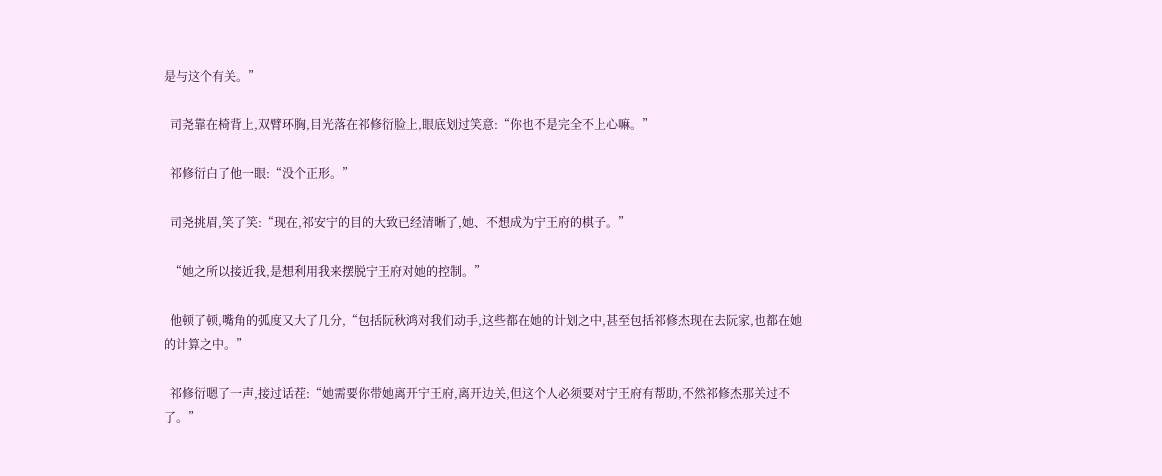是与这个有关。”

  司尧靠在椅背上,双臂环胸,目光落在祁修衍脸上,眼底划过笑意:“你也不是完全不上心嘛。”

  祁修衍白了他一眼:“没个正形。”

  司尧挑眉,笑了笑:“现在,祁安宁的目的大致已经清晰了,她、不想成为宁王府的棋子。”

  “她之所以接近我,是想利用我来摆脱宁王府对她的控制。”

  他顿了顿,嘴角的弧度又大了几分,“包括阮秋鸿对我们动手,这些都在她的计划之中,甚至包括祁修杰现在去阮家,也都在她的计算之中。”

  祁修衍嗯了一声,接过话茬:“她需要你带她离开宁王府,离开边关,但这个人必须要对宁王府有帮助,不然祁修杰那关过不了。”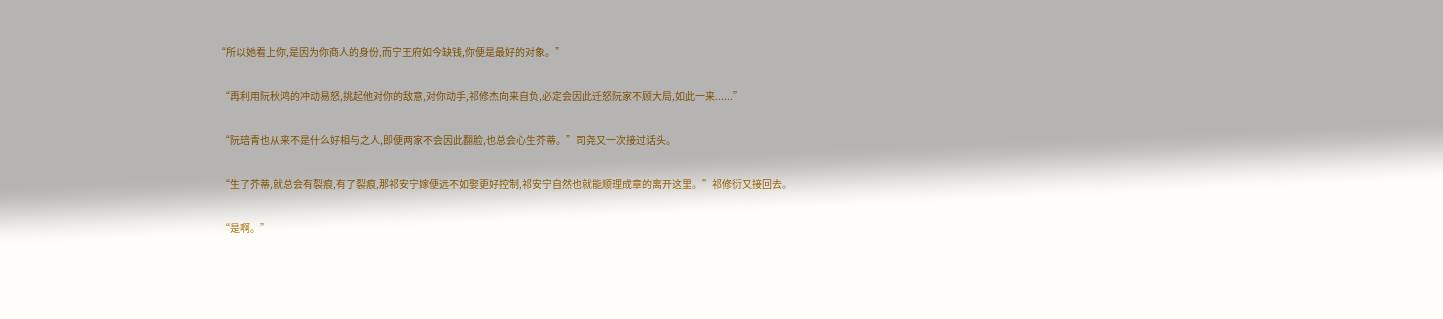“所以她看上你,是因为你商人的身份,而宁王府如今缺钱,你便是最好的对象。”

  “再利用阮秋鸿的冲动易怒,挑起他对你的敌意,对你动手,祁修杰向来自负,必定会因此迁怒阮家不顾大局,如此一来......”

  “阮琣青也从来不是什么好相与之人,即便两家不会因此翻脸,也总会心生芥蒂。”司尧又一次接过话头。

  “生了芥蒂,就总会有裂痕,有了裂痕,那祁安宁嫁便远不如娶更好控制,祁安宁自然也就能顺理成章的离开这里。”祁修衍又接回去。

  “是啊。”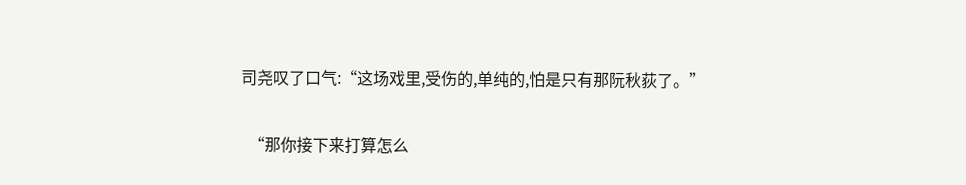司尧叹了口气:“这场戏里,受伤的,单纯的,怕是只有那阮秋荻了。”

  “那你接下来打算怎么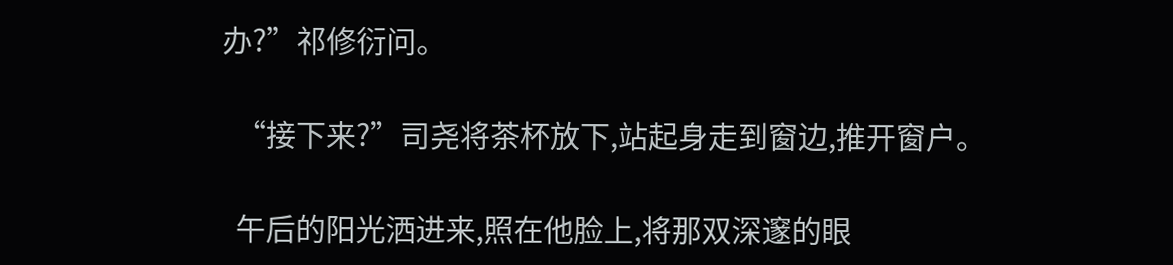办?”祁修衍问。

  “接下来?”司尧将茶杯放下,站起身走到窗边,推开窗户。

  午后的阳光洒进来,照在他脸上,将那双深邃的眼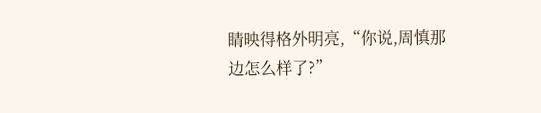睛映得格外明亮,“你说,周慎那边怎么样了?”